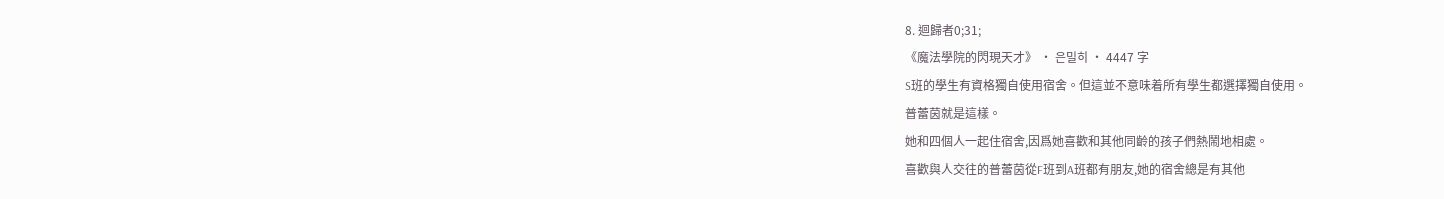8. 迴歸者0;31;
《魔法學院的閃現天才》 · 은밀히 · 4447 字
S班的學生有資格獨自使用宿舍。但這並不意味着所有學生都選擇獨自使用。
普蕾茵就是這樣。
她和四個人一起住宿舍,因爲她喜歡和其他同齡的孩子們熱鬧地相處。
喜歡與人交往的普蕾茵從F班到A班都有朋友,她的宿舍總是有其他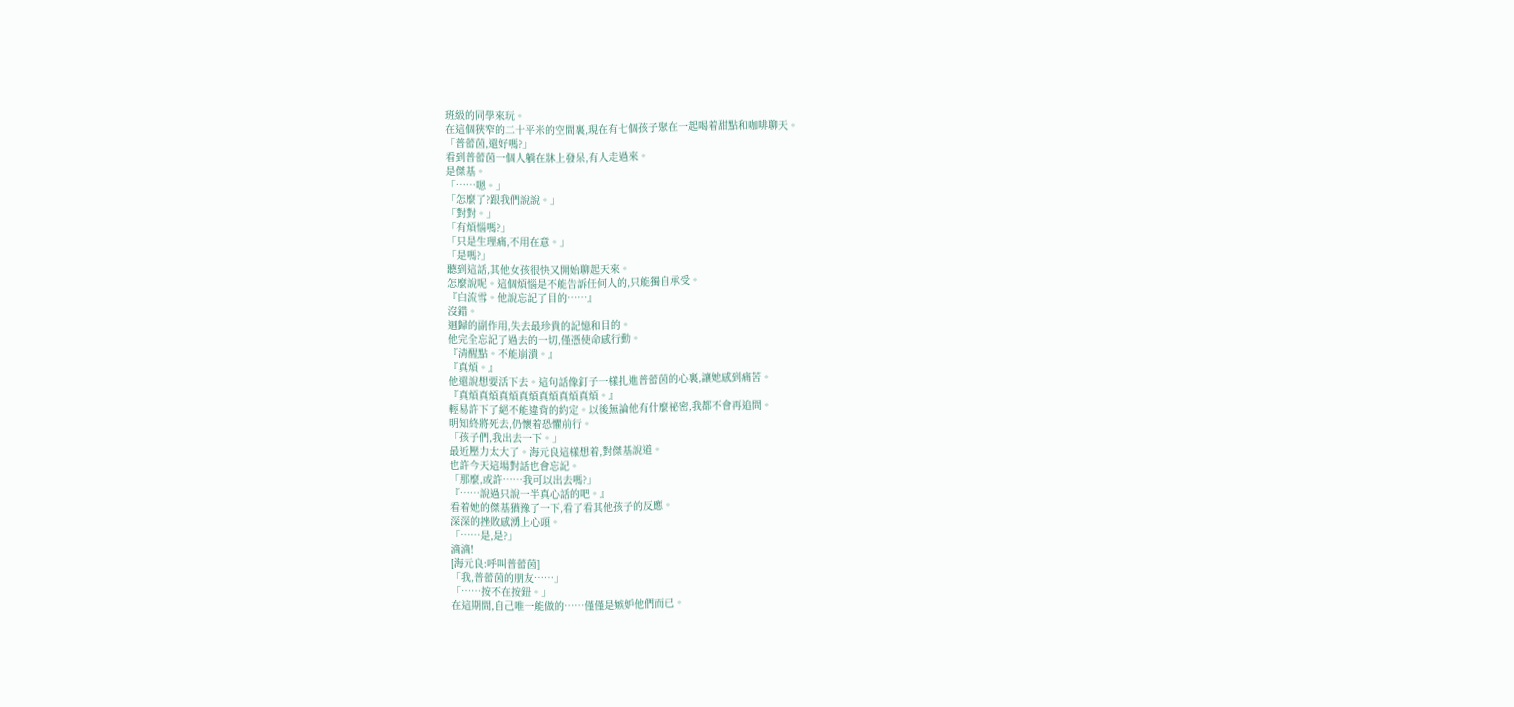班級的同學來玩。
在這個狹窄的二十平米的空間裏,現在有七個孩子聚在一起喝着甜點和咖啡聊天。
「普蕾茵,還好嗎?」
看到普蕾茵一個人躺在牀上發呆,有人走過來。
是傑基。
「……嗯。」
「怎麼了?跟我們說說。」
「對對。」
「有煩惱嗎?」
「只是生理痛,不用在意。」
「是嗎?」
聽到這話,其他女孩很快又開始聊起天來。
怎麼說呢。這個煩惱是不能告訴任何人的,只能獨自承受。
『白流雪。他說忘記了目的……』
沒錯。
迴歸的副作用,失去最珍貴的記憶和目的。
他完全忘記了過去的一切,僅憑使命感行動。
『清醒點。不能崩潰。』
『真煩。』
他還說想要活下去。這句話像釘子一樣扎進普蕾茵的心裏,讓她感到痛苦。
『真煩真煩真煩真煩真煩真煩真煩。』
輕易許下了絕不能違背的約定。以後無論他有什麼祕密,我都不會再追問。
明知終將死去,仍懷着恐懼前行。
「孩子們,我出去一下。」
最近壓力太大了。海元良這樣想着,對傑基說道。
也許今天這場對話也會忘記。
「那麼,或許……我可以出去嗎?」
『……說過只說一半真心話的吧。』
看着她的傑基猶豫了一下,看了看其他孩子的反應。
深深的挫敗感湧上心頭。
「……是,是?」
滴滴!
[海元良:呼叫普蕾茵]
「我,普蕾茵的朋友……」
「……按不在按鈕。」
在這期間,自己唯一能做的……僅僅是嫉妒他們而已。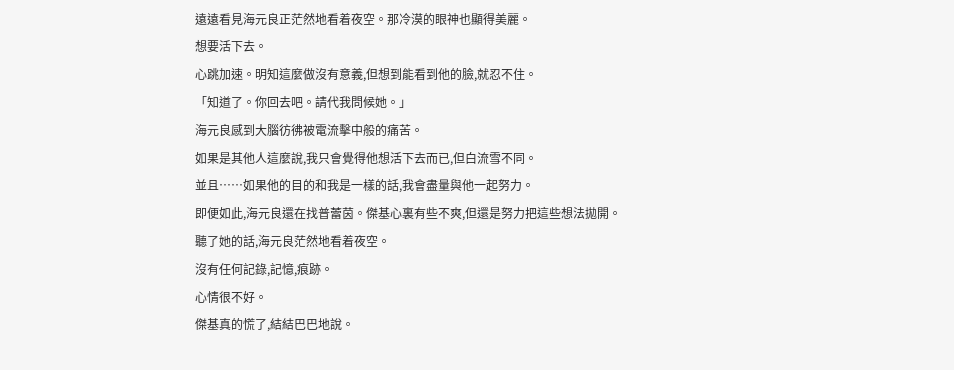遠遠看見海元良正茫然地看着夜空。那冷漠的眼神也顯得美麗。
想要活下去。
心跳加速。明知這麼做沒有意義,但想到能看到他的臉,就忍不住。
「知道了。你回去吧。請代我問候她。」
海元良感到大腦彷彿被電流擊中般的痛苦。
如果是其他人這麼說,我只會覺得他想活下去而已,但白流雪不同。
並且……如果他的目的和我是一樣的話,我會盡量與他一起努力。
即便如此,海元良還在找普蕾茵。傑基心裏有些不爽,但還是努力把這些想法拋開。
聽了她的話,海元良茫然地看着夜空。
沒有任何記錄,記憶,痕跡。
心情很不好。
傑基真的慌了,結結巴巴地說。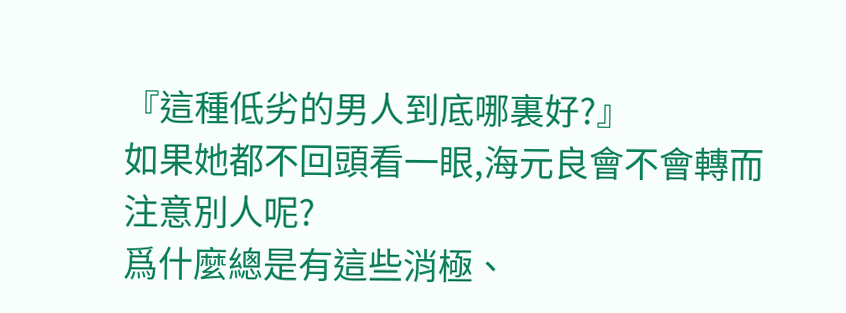『這種低劣的男人到底哪裏好?』
如果她都不回頭看一眼,海元良會不會轉而注意別人呢?
爲什麼總是有這些消極、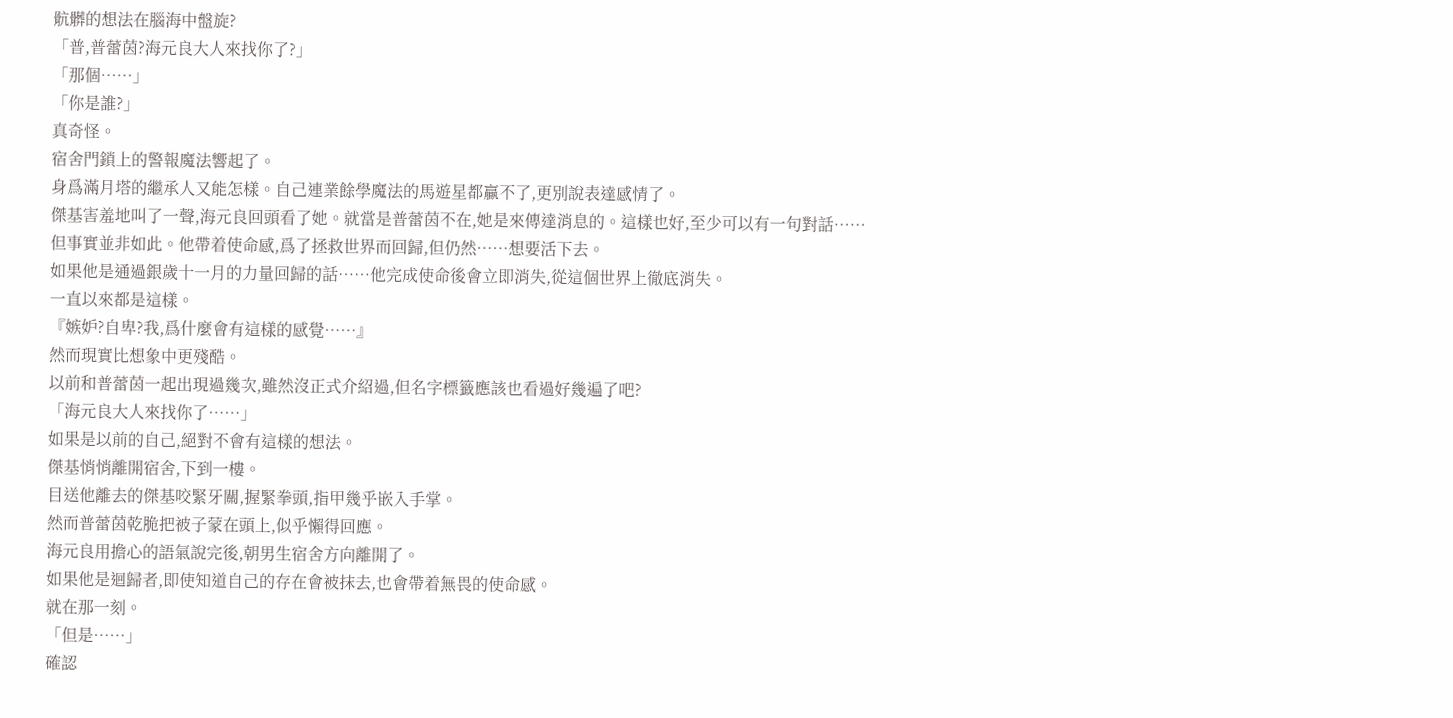骯髒的想法在腦海中盤旋?
「普,普蕾茵?海元良大人來找你了?」
「那個……」
「你是誰?」
真奇怪。
宿舍門鎖上的警報魔法響起了。
身爲滿月塔的繼承人又能怎樣。自己連業餘學魔法的馬遊星都贏不了,更別說表達感情了。
傑基害羞地叫了一聲,海元良回頭看了她。就當是普蕾茵不在,她是來傳達消息的。這樣也好,至少可以有一句對話……
但事實並非如此。他帶着使命感,爲了拯救世界而回歸,但仍然……想要活下去。
如果他是通過銀歲十一月的力量回歸的話……他完成使命後會立即消失,從這個世界上徹底消失。
一直以來都是這樣。
『嫉妒?自卑?我,爲什麼會有這樣的感覺……』
然而現實比想象中更殘酷。
以前和普蕾茵一起出現過幾次,雖然沒正式介紹過,但名字標籤應該也看過好幾遍了吧?
「海元良大人來找你了……」
如果是以前的自己,絕對不會有這樣的想法。
傑基悄悄離開宿舍,下到一樓。
目送他離去的傑基咬緊牙關,握緊拳頭,指甲幾乎嵌入手掌。
然而普蕾茵乾脆把被子蒙在頭上,似乎懶得回應。
海元良用擔心的語氣說完後,朝男生宿舍方向離開了。
如果他是迴歸者,即使知道自己的存在會被抹去,也會帶着無畏的使命感。
就在那一刻。
「但是……」
確認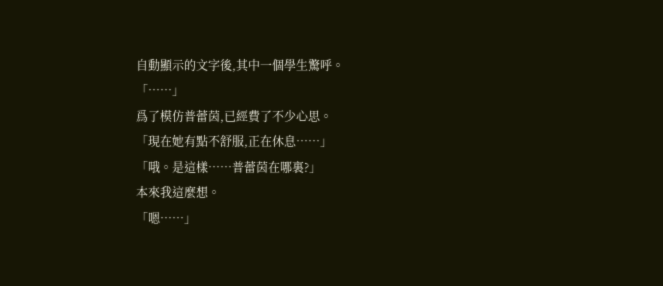自動顯示的文字後,其中一個學生驚呼。
「……」
爲了模仿普蕾茵,已經費了不少心思。
「現在她有點不舒服,正在休息……」
「哦。是這樣……普蕾茵在哪裏?」
本來我這麼想。
「嗯……」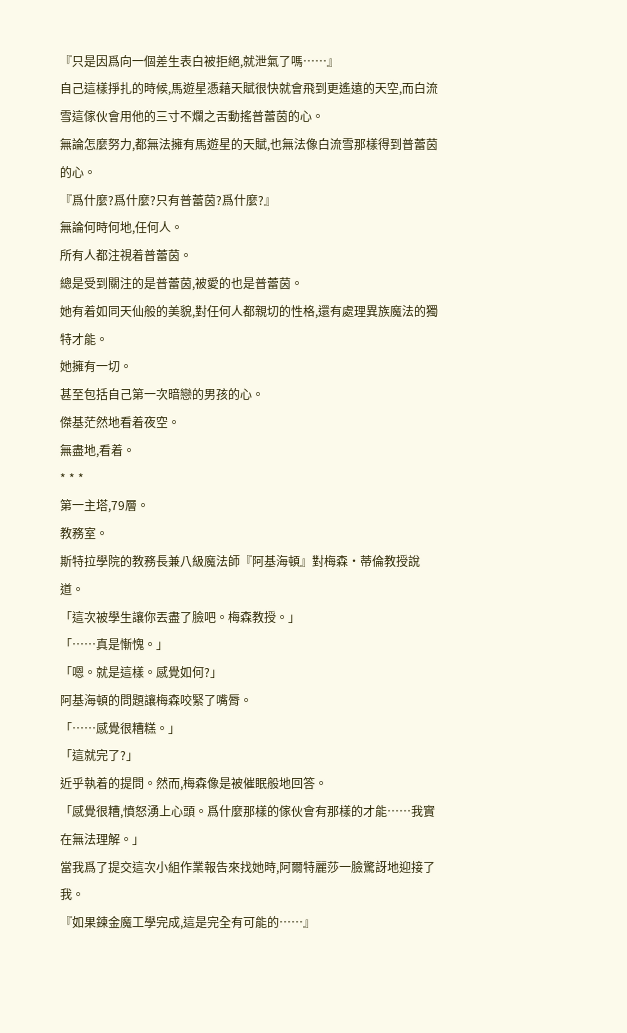『只是因爲向一個差生表白被拒絕,就泄氣了嗎……』
自己這樣掙扎的時候,馬遊星憑藉天賦很快就會飛到更遙遠的天空,而白流雪這傢伙會用他的三寸不爛之舌動搖普蕾茵的心。
無論怎麼努力,都無法擁有馬遊星的天賦,也無法像白流雪那樣得到普蕾茵的心。
『爲什麼?爲什麼?只有普蕾茵?爲什麼?』
無論何時何地,任何人。
所有人都注視着普蕾茵。
總是受到關注的是普蕾茵,被愛的也是普蕾茵。
她有着如同天仙般的美貌,對任何人都親切的性格,還有處理異族魔法的獨特才能。
她擁有一切。
甚至包括自己第一次暗戀的男孩的心。
傑基茫然地看着夜空。
無盡地,看着。
* * *
第一主塔,79層。
教務室。
斯特拉學院的教務長兼八級魔法師『阿基海頓』對梅森·蒂倫教授說道。
「這次被學生讓你丟盡了臉吧。梅森教授。」
「……真是慚愧。」
「嗯。就是這樣。感覺如何?」
阿基海頓的問題讓梅森咬緊了嘴脣。
「……感覺很糟糕。」
「這就完了?」
近乎執着的提問。然而,梅森像是被催眠般地回答。
「感覺很糟,憤怒湧上心頭。爲什麼那樣的傢伙會有那樣的才能……我實在無法理解。」
當我爲了提交這次小組作業報告來找她時,阿爾特麗莎一臉驚訝地迎接了我。
『如果鍊金魔工學完成,這是完全有可能的……』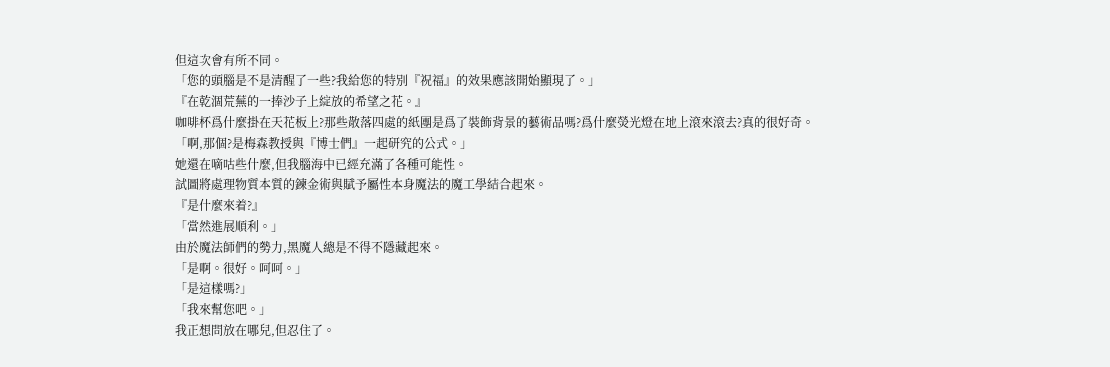但這次會有所不同。
「您的頭腦是不是清醒了一些?我給您的特別『祝福』的效果應該開始顯現了。」
『在乾涸荒蕪的一捧沙子上綻放的希望之花。』
咖啡杯爲什麼掛在天花板上?那些散落四處的紙團是爲了裝飾背景的藝術品嗎?爲什麼熒光燈在地上滾來滾去?真的很好奇。
「啊,那個?是梅森教授與『博士們』一起研究的公式。」
她還在嘀咕些什麼,但我腦海中已經充滿了各種可能性。
試圖將處理物質本質的鍊金術與賦予屬性本身魔法的魔工學結合起來。
『是什麼來着?』
「當然進展順利。」
由於魔法師們的勢力,黑魔人總是不得不隱藏起來。
「是啊。很好。呵呵。」
「是這樣嗎?」
「我來幫您吧。」
我正想問放在哪兒,但忍住了。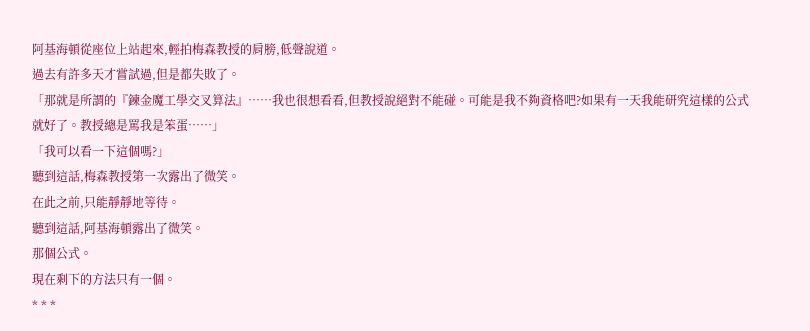阿基海頓從座位上站起來,輕拍梅森教授的肩膀,低聲說道。
過去有許多天才嘗試過,但是都失敗了。
「那就是所謂的『鍊金魔工學交叉算法』……我也很想看看,但教授說絕對不能碰。可能是我不夠資格吧?如果有一天我能研究這樣的公式就好了。教授總是罵我是笨蛋……」
「我可以看一下這個嗎?」
聽到這話,梅森教授第一次露出了微笑。
在此之前,只能靜靜地等待。
聽到這話,阿基海頓露出了微笑。
那個公式。
現在剩下的方法只有一個。
* * *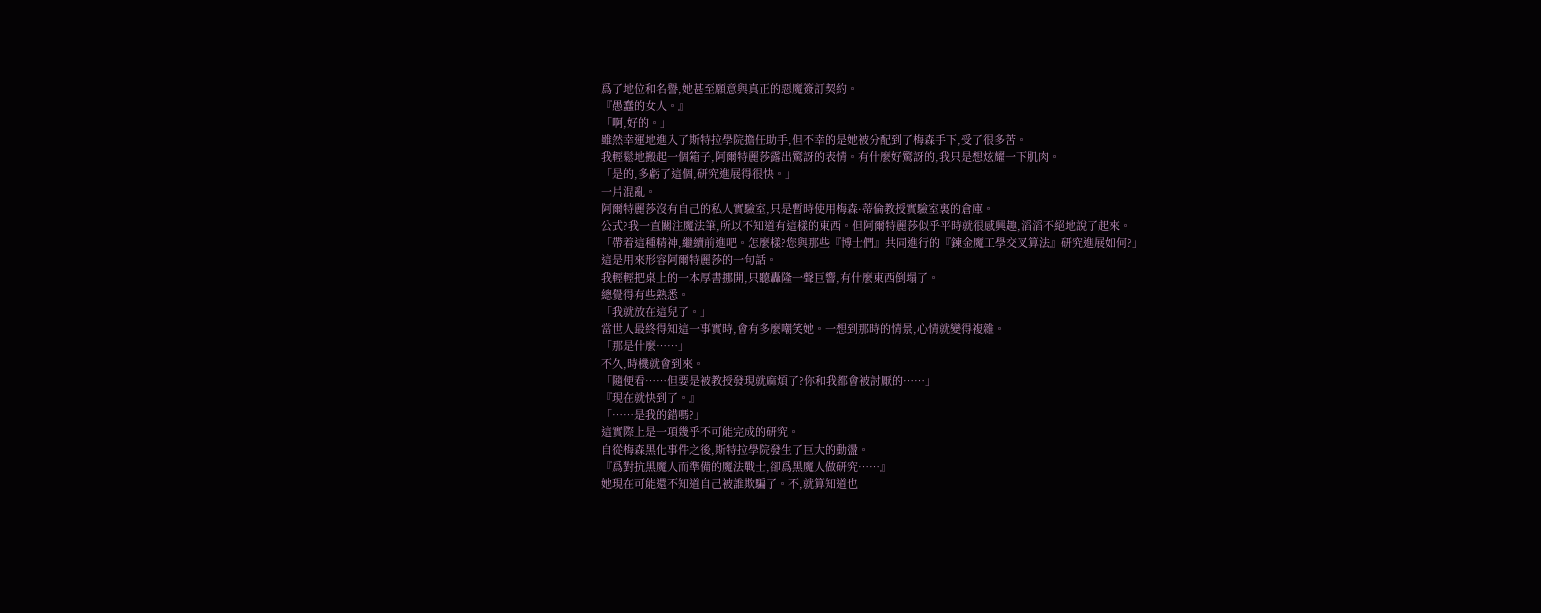爲了地位和名譽,她甚至願意與真正的惡魔簽訂契約。
『愚蠢的女人。』
「啊,好的。」
雖然幸運地進入了斯特拉學院擔任助手,但不幸的是她被分配到了梅森手下,受了很多苦。
我輕鬆地搬起一個箱子,阿爾特麗莎露出驚訝的表情。有什麼好驚訝的,我只是想炫耀一下肌肉。
「是的,多虧了這個,研究進展得很快。」
一片混亂。
阿爾特麗莎沒有自己的私人實驗室,只是暫時使用梅森·蒂倫教授實驗室裏的倉庫。
公式?我一直關注魔法筆,所以不知道有這樣的東西。但阿爾特麗莎似乎平時就很感興趣,滔滔不絕地說了起來。
「帶着這種精神,繼續前進吧。怎麼樣?您與那些『博士們』共同進行的『鍊金魔工學交叉算法』研究進展如何?」
這是用來形容阿爾特麗莎的一句話。
我輕輕把桌上的一本厚書挪開,只聽轟隆一聲巨響,有什麼東西倒塌了。
總覺得有些熟悉。
「我就放在這兒了。」
當世人最終得知這一事實時,會有多麼嘲笑她。一想到那時的情景,心情就變得複雜。
「那是什麼……」
不久,時機就會到來。
「隨便看……但要是被教授發現就麻煩了?你和我都會被討厭的……」
『現在就快到了。』
「……是我的錯嗎?」
這實際上是一項幾乎不可能完成的研究。
自從梅森黑化事件之後,斯特拉學院發生了巨大的動盪。
『爲對抗黑魔人而準備的魔法戰士,卻爲黑魔人做研究……』
她現在可能還不知道自己被誰欺騙了。不,就算知道也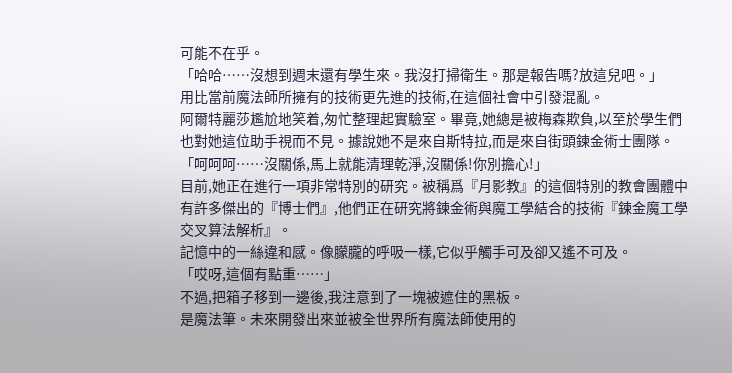可能不在乎。
「哈哈……沒想到週末還有學生來。我沒打掃衛生。那是報告嗎?放這兒吧。」
用比當前魔法師所擁有的技術更先進的技術,在這個社會中引發混亂。
阿爾特麗莎尷尬地笑着,匆忙整理起實驗室。畢竟,她總是被梅森欺負,以至於學生們也對她這位助手視而不見。據說她不是來自斯特拉,而是來自街頭鍊金術士團隊。
「呵呵呵……沒關係,馬上就能清理乾淨,沒關係!你別擔心!」
目前,她正在進行一項非常特別的研究。被稱爲『月影教』的這個特別的教會團體中有許多傑出的『博士們』,他們正在研究將鍊金術與魔工學結合的技術『鍊金魔工學交叉算法解析』。
記憶中的一絲違和感。像朦朧的呼吸一樣,它似乎觸手可及卻又遙不可及。
「哎呀,這個有點重……」
不過,把箱子移到一邊後,我注意到了一塊被遮住的黑板。
是魔法筆。未來開發出來並被全世界所有魔法師使用的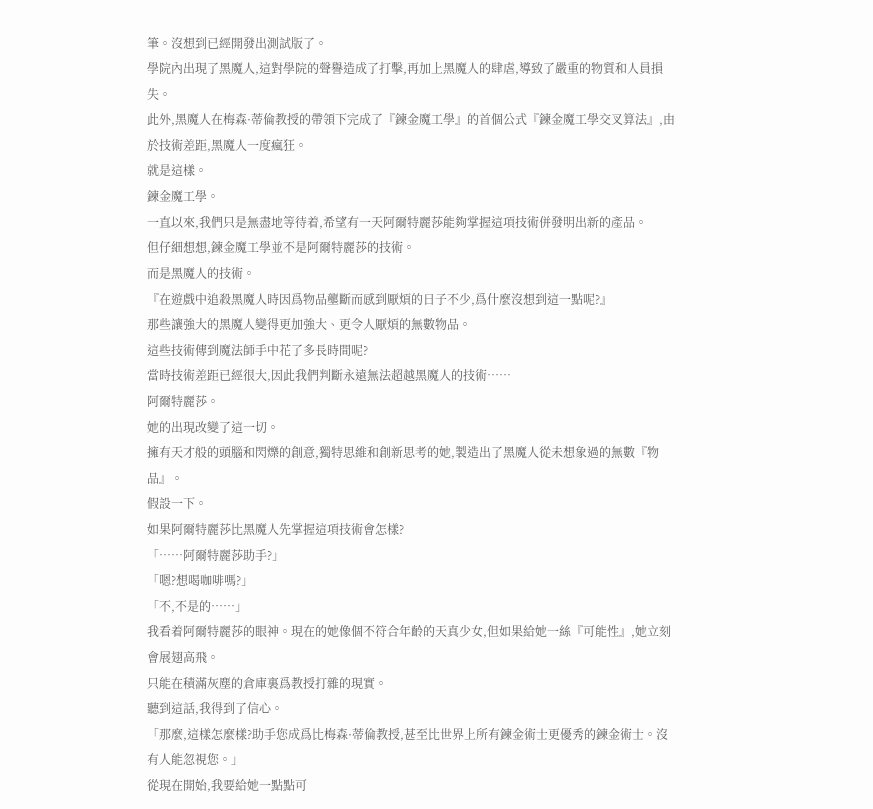筆。沒想到已經開發出測試版了。
學院內出現了黑魔人,這對學院的聲譽造成了打擊,再加上黑魔人的肆虐,導致了嚴重的物質和人員損失。
此外,黑魔人在梅森·蒂倫教授的帶領下完成了『鍊金魔工學』的首個公式『鍊金魔工學交叉算法』,由於技術差距,黑魔人一度瘋狂。
就是這樣。
鍊金魔工學。
一直以來,我們只是無盡地等待着,希望有一天阿爾特麗莎能夠掌握這項技術併發明出新的產品。
但仔細想想,鍊金魔工學並不是阿爾特麗莎的技術。
而是黑魔人的技術。
『在遊戲中追殺黑魔人時因爲物品壟斷而感到厭煩的日子不少,爲什麼沒想到這一點呢?』
那些讓強大的黑魔人變得更加強大、更令人厭煩的無數物品。
這些技術傳到魔法師手中花了多長時間呢?
當時技術差距已經很大,因此我們判斷永遠無法超越黑魔人的技術……
阿爾特麗莎。
她的出現改變了這一切。
擁有天才般的頭腦和閃爍的創意,獨特思維和創新思考的她,製造出了黑魔人從未想象過的無數『物品』。
假設一下。
如果阿爾特麗莎比黑魔人先掌握這項技術會怎樣?
「……阿爾特麗莎助手?」
「嗯?想喝咖啡嗎?」
「不,不是的……」
我看着阿爾特麗莎的眼神。現在的她像個不符合年齡的天真少女,但如果給她一絲『可能性』,她立刻會展翅高飛。
只能在積滿灰塵的倉庫裏爲教授打雜的現實。
聽到這話,我得到了信心。
「那麼,這樣怎麼樣?助手您成爲比梅森·蒂倫教授,甚至比世界上所有鍊金術士更優秀的鍊金術士。沒有人能忽視您。」
從現在開始,我要給她一點點可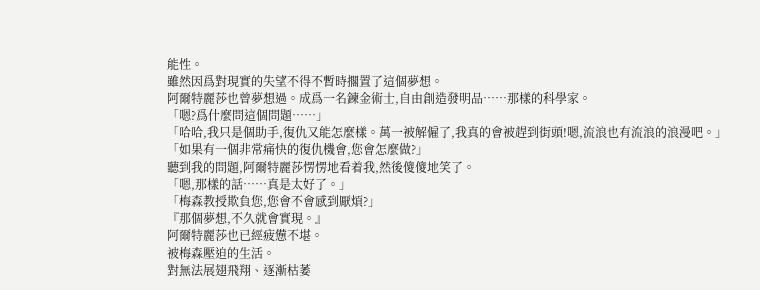能性。
雖然因爲對現實的失望不得不暫時擱置了這個夢想。
阿爾特麗莎也曾夢想過。成爲一名鍊金術士,自由創造發明品……那樣的科學家。
「嗯?爲什麼問這個問題……」
「哈哈,我只是個助手,復仇又能怎麼樣。萬一被解僱了,我真的會被趕到街頭!嗯,流浪也有流浪的浪漫吧。」
「如果有一個非常痛快的復仇機會,您會怎麼做?」
聽到我的問題,阿爾特麗莎愣愣地看着我,然後傻傻地笑了。
「嗯,那樣的話……真是太好了。」
「梅森教授欺負您,您會不會感到厭煩?」
『那個夢想,不久就會實現。』
阿爾特麗莎也已經疲憊不堪。
被梅森壓迫的生活。
對無法展翅飛翔、逐漸枯萎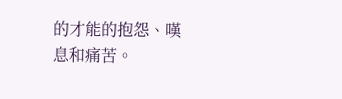的才能的抱怨、嘆息和痛苦。